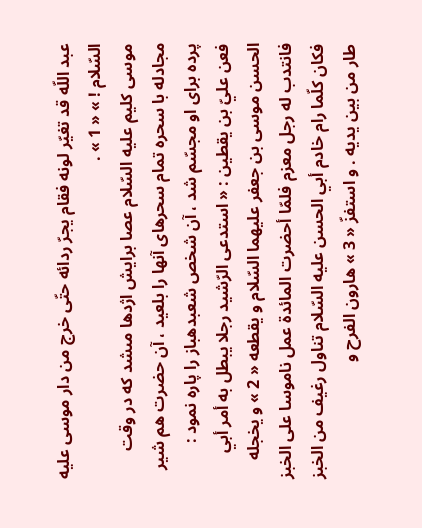عبد اللّه قد تغيّر لونه فقام يجرّ ردائه حتّى خرج من دار موسى عليه السّلام ! » « 1 » .
موسى كليم عليه السّلام عصا برايش اژدها مىشد كه در وقت مجادله با سحره تمام سحرهاى آنها را بلعيد ، آن حضرت هم شير پرده براى او مجسّم شد ، آن شخص شعبدهباز را پاره نمود :
فعن عليّ بن يقطين : « استدعى الرّشيد رجلا يبطل به أمر أبي الحسن موسى بن جعفر عليهما السّلام و يقطعه « 2 » و يخجله فانتدب له رجل معزم فلمّا أحضرت المائدة عمل ناموسا على الخبز فكان كلّما رام خادم أبي الحسن عليه السّلام تناول رغيف من الخبز طار من بين يديه . و استفزّ « 3 » هارون الفرح و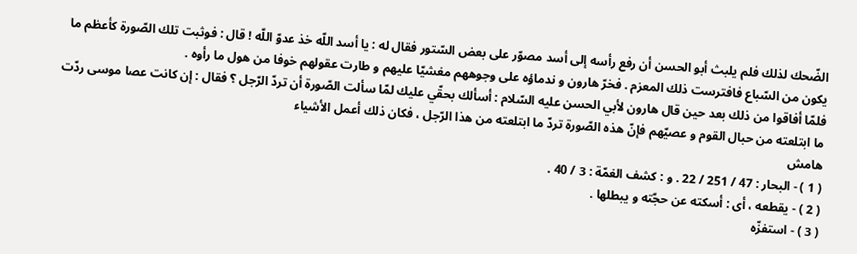الضّحك لذلك فلم يلبث أبو الحسن أن رفع رأسه إلى أسد مصوّر على بعض السّتور فقال له : يا أسد اللّه خذ عدوّ اللّه ! قال : فوثبت تلك الصّورة كأعظم ما يكون من السّباع فافترست ذلك المعزم . فخرّ هارون و ندماؤه على وجوههم مغشيّا عليهم و طارت عقولهم خوفا من هول ما رأوه .
فلمّا أفاقوا من ذلك بعد حين قال هارون لأبي الحسن عليه السّلام : أسألك بحقّي عليك لمّا سألت الصّورة أن تردّ الرّجل ؟ فقال : إن كانت عصا موسى ردّت ما ابتلعته من حبال القوم و عصيّهم فإنّ هذه الصّورة تردّ ما ابتلعته من هذا الرّجل ، فكان ذلك أعمل الأشياء
هامش
( 1 ) - البحار : 47 / 251 / 22 . و : كشف الغمّة : 3 / 40 .
( 2 ) - يقطعه ، أى : أسكته عن حجّته و يبطلها .
( 3 ) - استفزّه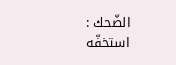الضّحك : استخفّه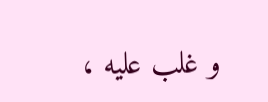و غلب عليه ،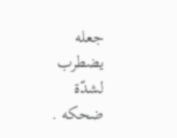جعله يضطرب لشدّة ضحكه .